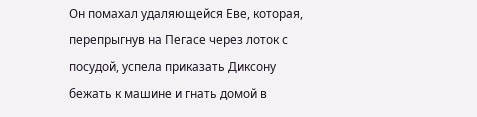Он помахал удаляющейся Еве, которая, перепрыгнув на Пегасе через лоток с посудой, успела приказать Диксону бежать к машине и гнать домой в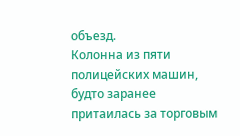объезд.
Колонна из пяти полицейских машин, будто заранее притаилась за торговым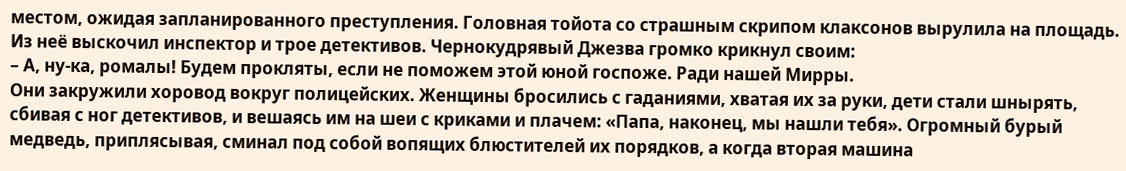местом, ожидая запланированного преступления. Головная тойота со страшным скрипом клаксонов вырулила на площадь. Из неё выскочил инспектор и трое детективов. Чернокудрявый Джезва громко крикнул своим:
– А, ну-ка, ромалы! Будем прокляты, если не поможем этой юной госпоже. Ради нашей Мирры.
Они закружили хоровод вокруг полицейских. Женщины бросились с гаданиями, хватая их за руки, дети стали шнырять, сбивая с ног детективов, и вешаясь им на шеи с криками и плачем: «Папа, наконец, мы нашли тебя». Огромный бурый медведь, приплясывая, сминал под собой вопящих блюстителей их порядков, а когда вторая машина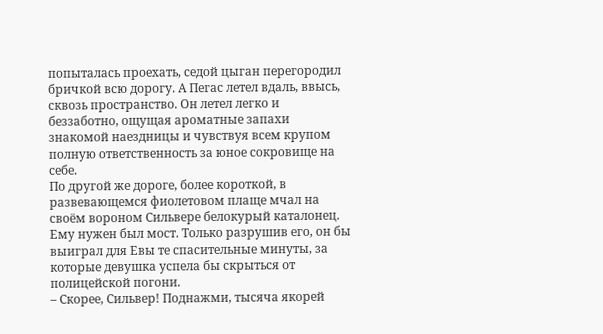попыталась проехать, седой цыган перегородил бричкой всю дорогу. А Пегас летел вдаль, ввысь, сквозь пространство. Он летел легко и беззаботно, ощущая ароматные запахи знакомой наездницы и чувствуя всем крупом полную ответственность за юное сокровище на себе.
По другой же дороге, более короткой, в развевающемся фиолетовом плаще мчал на своём вороном Сильвере белокурый каталонец. Ему нужен был мост. Только разрушив его, он бы выиграл для Евы те спасительные минуты, за которые девушка успела бы скрыться от полицейской погони.
– Скорее, Сильвер! Поднажми, тысяча якорей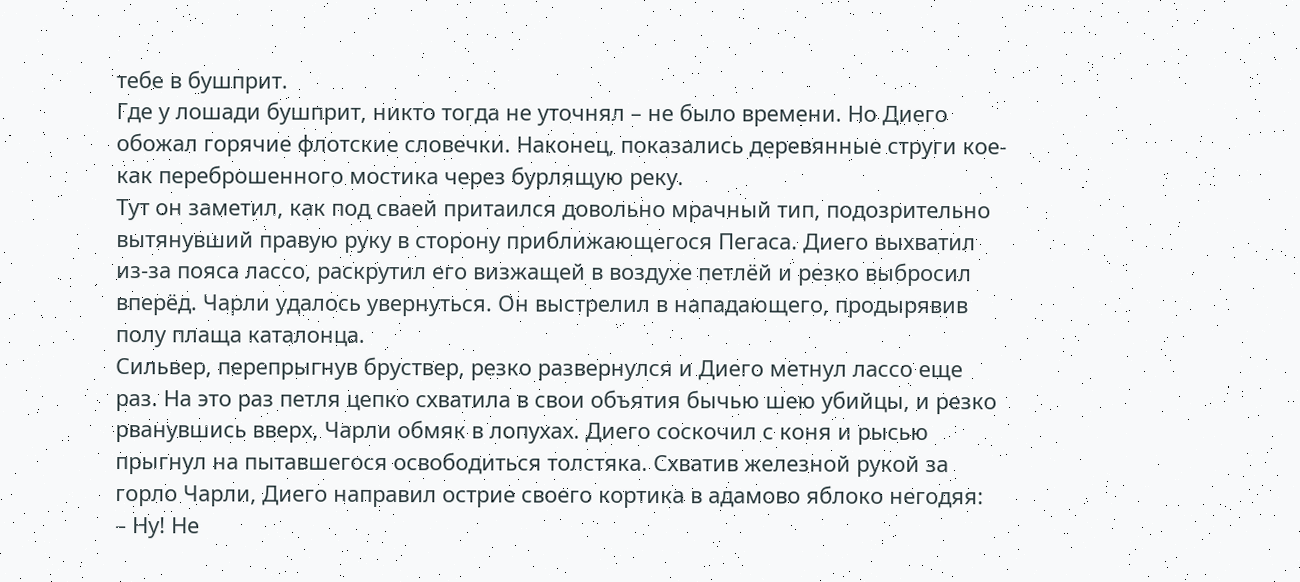тебе в бушприт.
Где у лошади бушприт, никто тогда не уточнял – не было времени. Но Диего обожал горячие флотские словечки. Наконец, показались деревянные струги кое-как переброшенного мостика через бурлящую реку.
Тут он заметил, как под сваей притаился довольно мрачный тип, подозрительно вытянувший правую руку в сторону приближающегося Пегаса. Диего выхватил из-за пояса лассо, раскрутил его визжащей в воздухе петлёй и резко выбросил вперёд. Чарли удалось увернуться. Он выстрелил в нападающего, продырявив полу плаща каталонца.
Сильвер, перепрыгнув бруствер, резко развернулся и Диего метнул лассо еще раз. На это раз петля цепко схватила в свои объятия бычью шею убийцы, и резко рванувшись вверх, Чарли обмяк в лопухах. Диего соскочил с коня и рысью прыгнул на пытавшегося освободиться толстяка. Схватив железной рукой за горло Чарли, Диего направил острие своего кортика в адамово яблоко негодяя:
– Ну! Не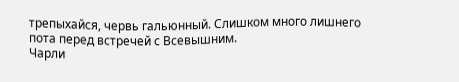трепыхайся, червь гальюнный. Слишком много лишнего пота перед встречей с Всевышним.
Чарли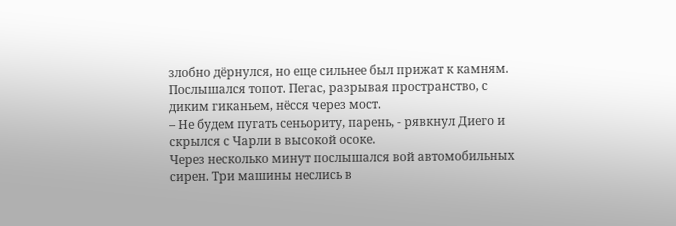злобно дёрнулся, но еще сильнее был прижат к камням. Послышался топот. Пегас, разрывая пространство, с диким гиканьем, нёсся через мост.
– Не будем пугать сеньориту, парень, - рявкнул Диего и скрылся с Чарли в высокой осоке.
Через несколько минут послышался вой автомобильных сирен. Три машины неслись в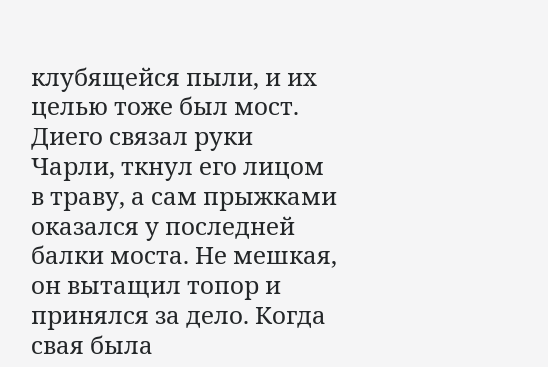клубящейся пыли, и их целью тоже был мост. Диего связал руки Чарли, ткнул его лицом в траву, а сам прыжками оказался у последней балки моста. Не мешкая, он вытащил топор и принялся за дело. Когда свая была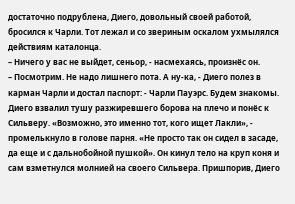достаточно подрублена, Диего, довольный своей работой, бросился к Чарли. Тот лежал и со звериным оскалом ухмылялся действиям каталонца.
– Ничего у вас не выйдет, сеньор, - насмехаясь, произнёс он.
– Посмотрим. Не надо лишнего пота. А ну-ка, - Диего полез в карман Чарли и достал паспорт: - Чарли Пауэрс. Будем знакомы.
Диего взвалил тушу разжиревшего борова на плечо и понёс к Сильверу. «Возможно, это именно тот, кого ищет Лакли», - промелькнуло в голове парня. «Не просто так он сидел в засаде, да еще и с дальнобойной пушкой». Он кинул тело на круп коня и сам взметнулся молнией на своего Сильвера. Пришпорив, Диего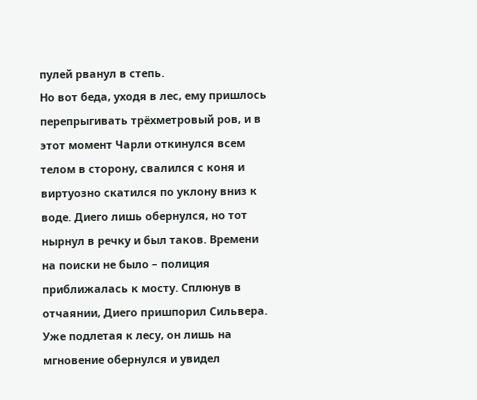пулей рванул в степь.
Но вот беда, уходя в лес, ему пришлось перепрыгивать трёхметровый ров, и в этот момент Чарли откинулся всем телом в сторону, свалился с коня и виртуозно скатился по уклону вниз к воде. Диего лишь обернулся, но тот нырнул в речку и был таков. Времени на поиски не было – полиция приближалась к мосту. Сплюнув в отчаянии, Диего пришпорил Сильвера. Уже подлетая к лесу, он лишь на мгновение обернулся и увидел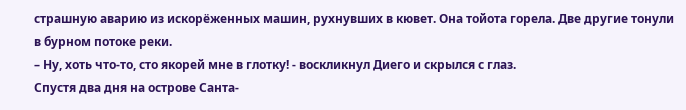страшную аварию из искорёженных машин, рухнувших в кювет. Она тойота горела. Две другие тонули в бурном потоке реки.
– Ну, хоть что-то, сто якорей мне в глотку! - воскликнул Диего и скрылся с глаз.
Спустя два дня на острове Санта-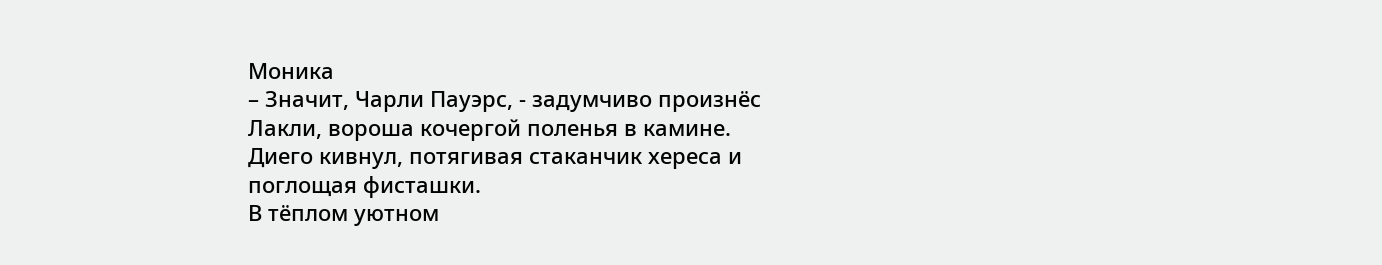Моника
– Значит, Чарли Пауэрс, - задумчиво произнёс Лакли, вороша кочергой поленья в камине.
Диего кивнул, потягивая стаканчик хереса и поглощая фисташки.
В тёплом уютном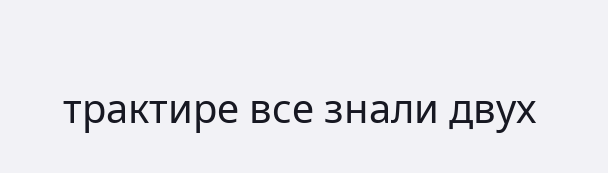трактире все знали двух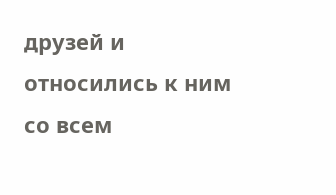друзей и относились к ним со всем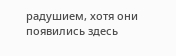радушием, хотя они появились здесь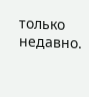только недавно.